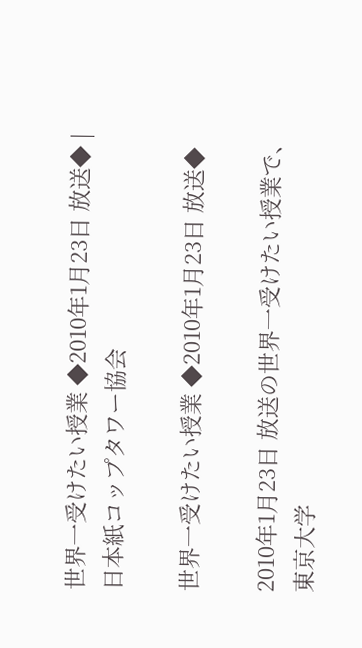世界一受けたい授業 ◆2010年1月23日 放送◆ | 日本紙コップタワー協会

世界一受けたい授業 ◆2010年1月23日 放送◆

2010年1月23日 放送の世界一受けたい授業で、東京大学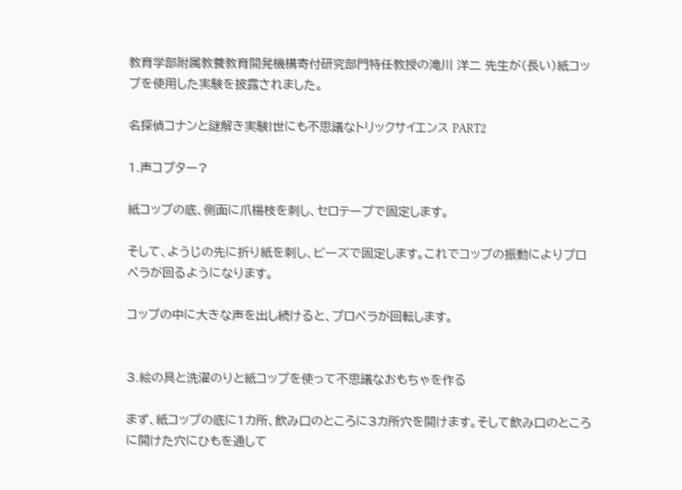教育学部附属教養教育開発機構寄付研究部門特任教授の滝川 洋二 先生が(長い)紙コップを使用した実験を披露されました。

名探偵コナンと謎解き実験!世にも不思議なトリックサイエンス PART2

1.声コプター?

紙コップの底、側面に爪楊枝を刺し、セロテープで固定します。

そして、ようじの先に折り紙を刺し、ビーズで固定します。これでコップの振動によりプロペラが回るようになります。

コップの中に大きな声を出し続けると、プロペラが回転します。


3.絵の具と洗濯のりと紙コップを使って不思議なおもちゃを作る

まず、紙コップの底に1カ所、飲み口のところに3カ所穴を開けます。そして飲み口のところに開けた穴にひもを通して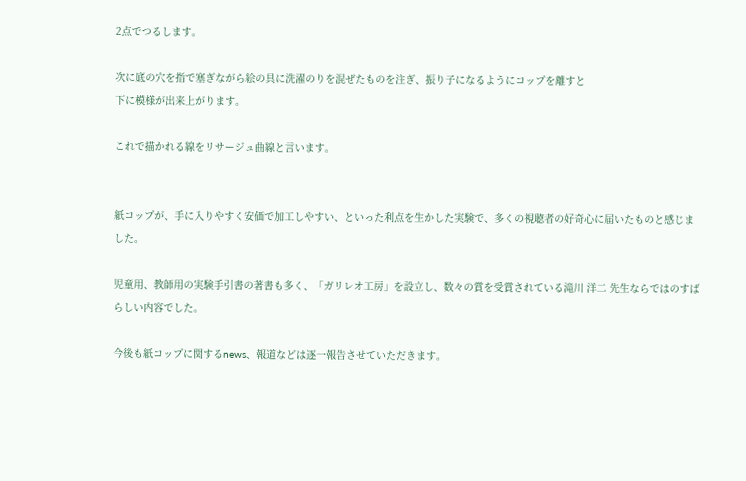2点でつるします。

次に底の穴を指で塞ぎながら絵の具に洗濯のりを混ぜたものを注ぎ、振り子になるようにコップを離すと
下に模様が出来上がります。

これで描かれる線をリサージュ曲線と言います。


紙コップが、手に入りやすく安価で加工しやすい、といった利点を生かした実験で、多くの視聴者の好奇心に届いたものと感じました。

児童用、教師用の実験手引書の著書も多く、「ガリレオ工房」を設立し、数々の賞を受賞されている滝川 洋二 先生ならではのすばらしい内容でした。

今後も紙コップに関するnews、報道などは逐一報告させていただきます。